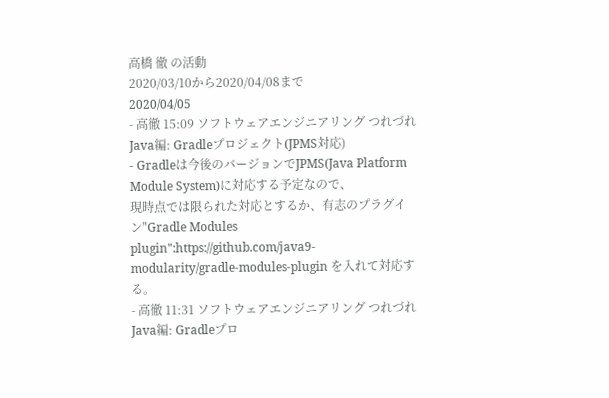高橋 徹 の活動
2020/03/10から2020/04/08まで
2020/04/05
- 高徹 15:09 ソフトウェアエンジニアリング つれづれ Java編: Gradleプロジェクト(JPMS対応)
- Gradleは今後のバージョンでJPMS(Java Platform Module System)に対応する予定なので、
現時点では限られた対応とするか、有志のプラグイン"Gradle Modules plugin":https://github.com/java9-modularity/gradle-modules-plugin を入れて対応する。
- 高徹 11:31 ソフトウェアエンジニアリング つれづれ Java編: Gradleプロ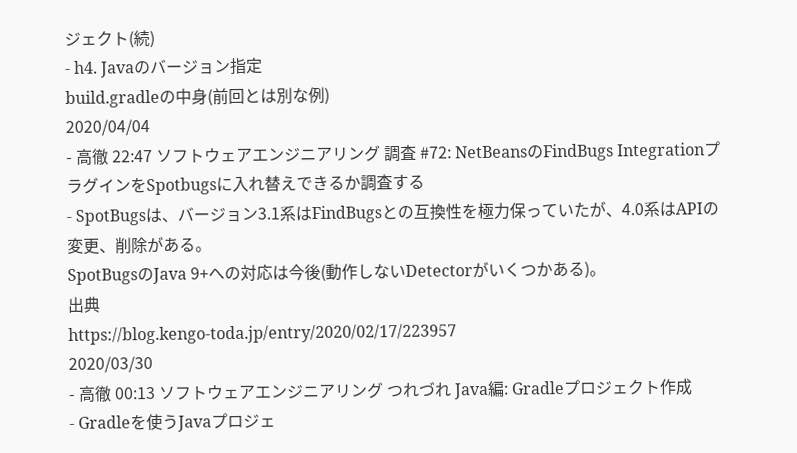ジェクト(続)
- h4. Javaのバージョン指定
build.gradleの中身(前回とは別な例)
2020/04/04
- 高徹 22:47 ソフトウェアエンジニアリング 調査 #72: NetBeansのFindBugs IntegrationプラグインをSpotbugsに入れ替えできるか調査する
- SpotBugsは、バージョン3.1系はFindBugsとの互換性を極力保っていたが、4.0系はAPIの変更、削除がある。
SpotBugsのJava 9+への対応は今後(動作しないDetectorがいくつかある)。
出典
https://blog.kengo-toda.jp/entry/2020/02/17/223957
2020/03/30
- 高徹 00:13 ソフトウェアエンジニアリング つれづれ Java編: Gradleプロジェクト作成
- Gradleを使うJavaプロジェ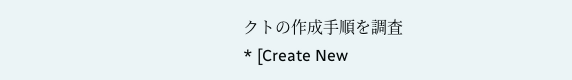クトの作成手順を調査
* [Create New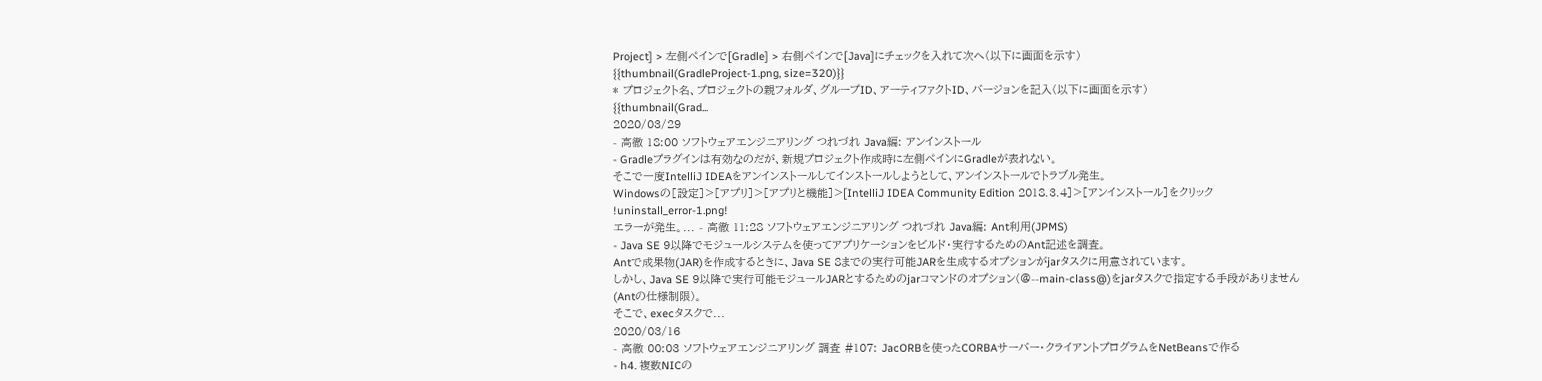Project] > 左側ペインで[Gradle] > 右側ペインで[Java]にチェックを入れて次へ(以下に画面を示す)
{{thumbnail(GradleProject-1.png, size=320)}}
* プロジェクト名、プロジェクトの親フォルダ、グループID、アーティファクトID、バージョンを記入(以下に画面を示す)
{{thumbnail(Grad...
2020/03/29
- 高徹 18:00 ソフトウェアエンジニアリング つれづれ Java編: アンインストール
- Gradleプラグインは有効なのだが、新規プロジェクト作成時に左側ペインにGradleが表れない。
そこで一度IntelliJ IDEAをアンインストールしてインストールしようとして、アンインストールでトラブル発生。
Windowsの[設定]>[アプリ]>[アプリと機能]>[IntelliJ IDEA Community Edition 2018.3.4]>[アンインストール]をクリック
!uninstall_error-1.png!
エラーが発生。... - 高徹 11:28 ソフトウェアエンジニアリング つれづれ Java編: Ant利用(JPMS)
- Java SE 9以降でモジュールシステムを使ってアプリケーションをビルド・実行するためのAnt記述を調査。
Antで成果物(JAR)を作成するときに、Java SE 8までの実行可能JARを生成するオプションがjarタスクに用意されています。
しかし、Java SE 9以降で実行可能モジュールJARとするためのjarコマンドのオプション(@--main-class@)をjarタスクで指定する手段がありません(Antの仕様制限)。
そこで、execタスクで...
2020/03/16
- 高徹 00:03 ソフトウェアエンジニアリング 調査 #107: JacORBを使ったCORBAサーバー・クライアントプログラムをNetBeansで作る
- h4. 複数NICの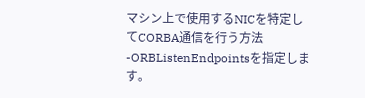マシン上で使用するNICを特定してCORBA通信を行う方法
-ORBListenEndpointsを指定します。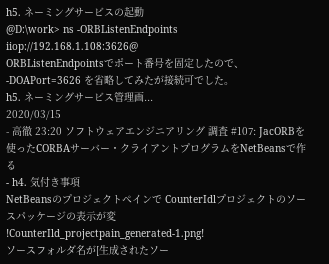h5. ネーミングサービスの起動
@D:\work> ns -ORBListenEndpoints iiop://192.168.1.108:3626@
ORBListenEndpointsでポート番号を固定したので、-DOAPort=3626 を省略してみたが接続可でした。
h5. ネーミングサービス管理画...
2020/03/15
- 高徹 23:20 ソフトウェアエンジニアリング 調査 #107: JacORBを使ったCORBAサーバー・クライアントプログラムをNetBeansで作る
- h4. 気付き事項
NetBeansのプロジェクトペインで CounterIdlプロジェクトのソースパッケージの表示が変
!CounterIld_projectpain_generated-1.png!
ソースフォルダ名が[生成されたソー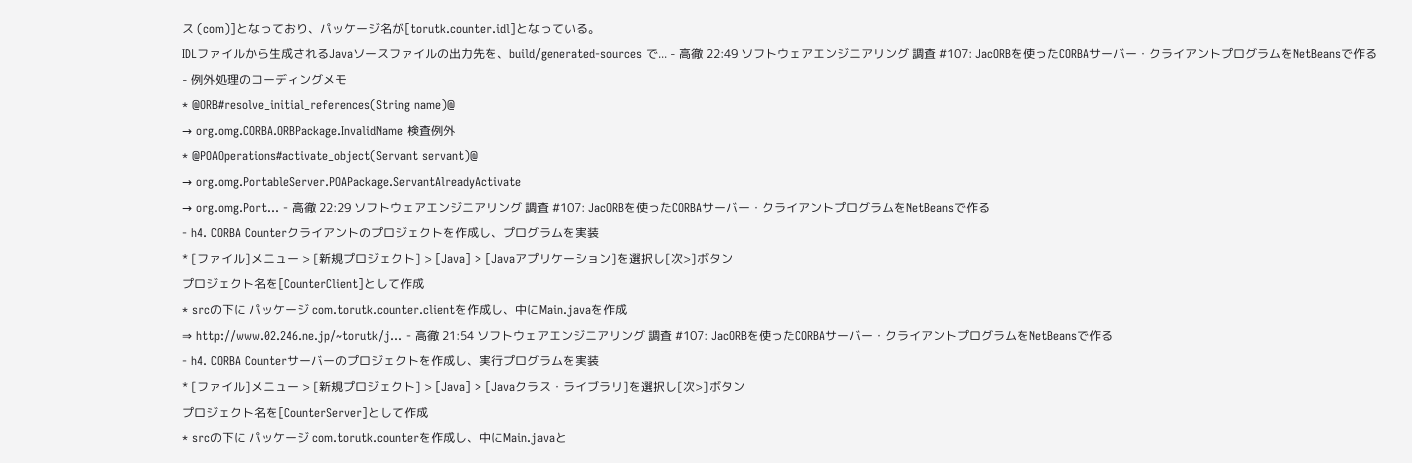ス (com)]となっており、パッケージ名が[torutk.counter.idl]となっている。
IDLファイルから生成されるJavaソースファイルの出力先を、build/generated-sources で... - 高徹 22:49 ソフトウェアエンジニアリング 調査 #107: JacORBを使ったCORBAサーバー・クライアントプログラムをNetBeansで作る
- 例外処理のコーディングメモ
* @ORB#resolve_initial_references(String name)@
→ org.omg.CORBA.ORBPackage.InvalidName 検査例外
* @POAOperations#activate_object(Servant servant)@
→ org.omg.PortableServer.POAPackage.ServantAlreadyActivate
→ org.omg.Port... - 高徹 22:29 ソフトウェアエンジニアリング 調査 #107: JacORBを使ったCORBAサーバー・クライアントプログラムをNetBeansで作る
- h4. CORBA Counterクライアントのプロジェクトを作成し、プログラムを実装
* [ファイル]メニュー > [新規プロジェクト] > [Java] > [Javaアプリケーション]を選択し[次>]ボタン
プロジェクト名を[CounterClient]として作成
* srcの下に パッケージ com.torutk.counter.clientを作成し、中にMain.javaを作成
⇒ http://www.02.246.ne.jp/~torutk/j... - 高徹 21:54 ソフトウェアエンジニアリング 調査 #107: JacORBを使ったCORBAサーバー・クライアントプログラムをNetBeansで作る
- h4. CORBA Counterサーバーのプロジェクトを作成し、実行プログラムを実装
* [ファイル]メニュー > [新規プロジェクト] > [Java] > [Javaクラス・ライブラリ]を選択し[次>]ボタン
プロジェクト名を[CounterServer]として作成
* srcの下に パッケージ com.torutk.counterを作成し、中にMain.javaと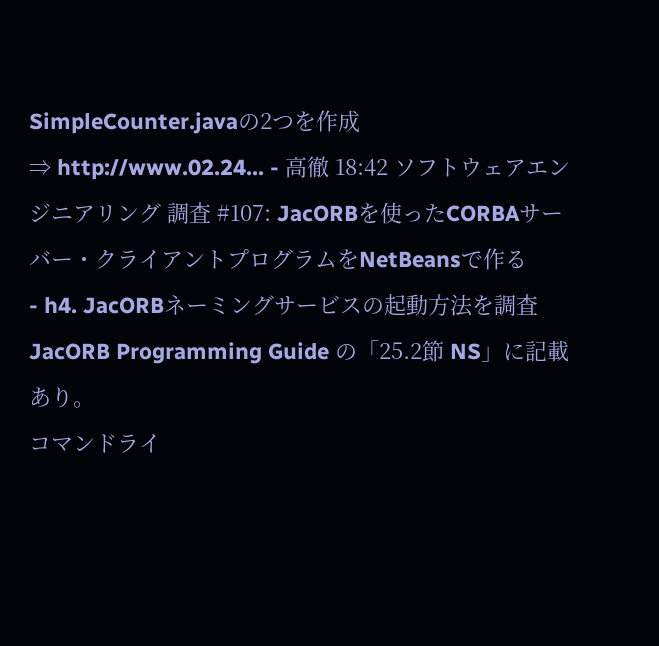SimpleCounter.javaの2つを作成
⇒ http://www.02.24... - 高徹 18:42 ソフトウェアエンジニアリング 調査 #107: JacORBを使ったCORBAサーバー・クライアントプログラムをNetBeansで作る
- h4. JacORBネーミングサービスの起動方法を調査
JacORB Programming Guide の「25.2節 NS」に記載あり。
コマンドライ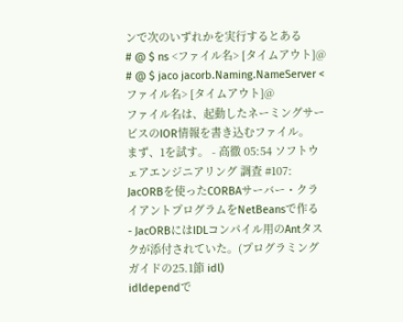ンで次のいずれかを実行するとある
# @ $ ns <ファイル名> [タイムアウト]@
# @ $ jaco jacorb.Naming.NameServer <ファイル名> [タイムアウト]@
ファイル名は、起動したネーミングサービスのIOR情報を書き込むファイル。
まず、1を試す。 - 高徹 05:54 ソフトウェアエンジニアリング 調査 #107: JacORBを使ったCORBAサーバー・クライアントプログラムをNetBeansで作る
- JacORBにはIDLコンパイル用のAntタスクが添付されていた。(プログラミングガイドの25.1節 idl)
idldependで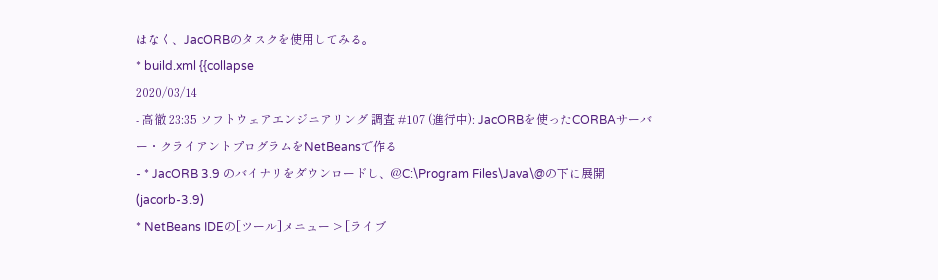はなく、JacORBのタスクを使用してみる。
* build.xml {{collapse
2020/03/14
- 高徹 23:35 ソフトウェアエンジニアリング 調査 #107 (進行中): JacORBを使ったCORBAサーバー・クライアントプログラムをNetBeansで作る
- * JacORB 3.9 のバイナリをダウンロードし、@C:\Program Files\Java\@の下に展開(jacorb-3.9)
* NetBeans IDEの[ツール]メニュー > [ライブ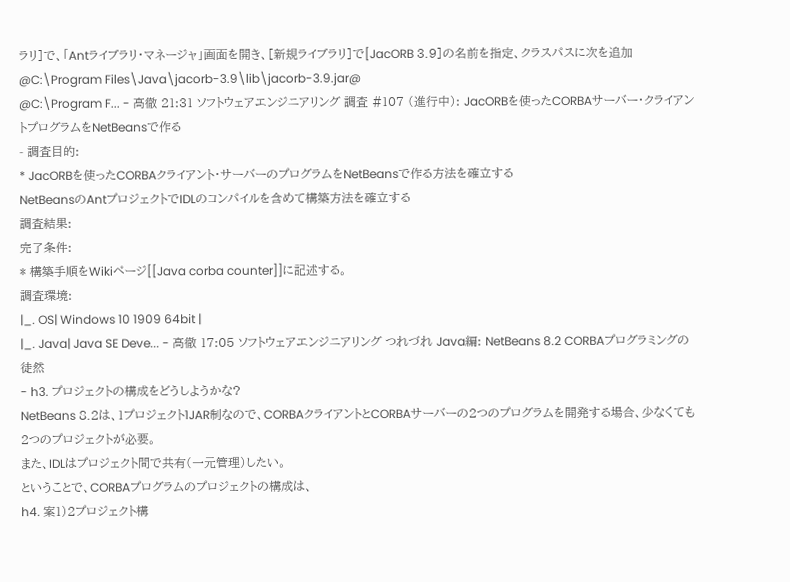ラリ]で、「Antライブラリ・マネージャ」画面を開き、[新規ライブラリ]で[JacORB 3.9]の名前を指定、クラスパスに次を追加
@C:\Program Files\Java\jacorb-3.9\lib\jacorb-3.9.jar@
@C:\Program F... - 高徹 21:31 ソフトウェアエンジニアリング 調査 #107 (進行中): JacORBを使ったCORBAサーバー・クライアントプログラムをNetBeansで作る
- 調査目的:
* JacORBを使ったCORBAクライアント・サーバーのプログラムをNetBeansで作る方法を確立する
NetBeansのAntプロジェクトでIDLのコンパイルを含めて構築方法を確立する
調査結果:
完了条件:
* 構築手順をWikiページ[[Java corba counter]]に記述する。
調査環境:
|_. OS| Windows 10 1909 64bit |
|_. Java| Java SE Deve... - 高徹 17:05 ソフトウェアエンジニアリング つれづれ Java編: NetBeans 8.2 CORBAプログラミングの徒然
- h3. プロジェクトの構成をどうしようかな?
NetBeans 8.2は、1プロジェクト1JAR制なので、CORBAクライアントとCORBAサーバーの2つのプログラムを開発する場合、少なくても2つのプロジェクトが必要。
また、IDLはプロジェクト間で共有(一元管理)したい。
ということで、CORBAプログラムのプロジェクトの構成は、
h4. 案1)2プロジェクト構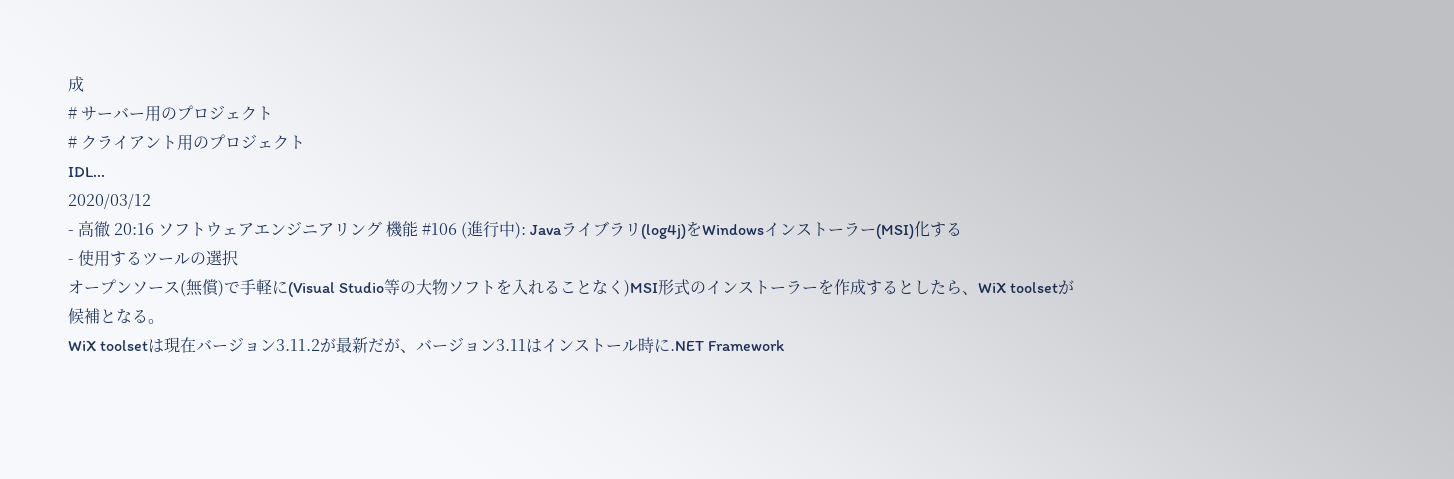成
# サーバー用のプロジェクト
# クライアント用のプロジェクト
IDL...
2020/03/12
- 高徹 20:16 ソフトウェアエンジニアリング 機能 #106 (進行中): Javaライブラリ(log4j)をWindowsインストーラー(MSI)化する
- 使用するツールの選択
オープンソース(無償)で手軽に(Visual Studio等の大物ソフトを入れることなく)MSI形式のインストーラーを作成するとしたら、WiX toolsetが候補となる。
WiX toolsetは現在バージョン3.11.2が最新だが、バージョン3.11はインストール時に.NET Framework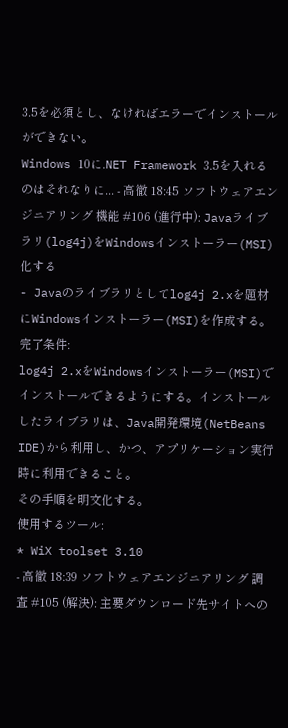3.5を必須とし、なければエラーでインストールができない。
Windows 10に.NET Framework 3.5を入れるのはそれなりに... - 高徹 18:45 ソフトウェアエンジニアリング 機能 #106 (進行中): Javaライブラリ(log4j)をWindowsインストーラー(MSI)化する
- Javaのライブラリとしてlog4j 2.xを題材にWindowsインストーラー(MSI)を作成する。
完了条件:
log4j 2.xをWindowsインストーラー(MSI)でインストールできるようにする。インストールしたライブラリは、Java開発環境(NetBeans IDE)から利用し、かつ、アプリケーション実行時に利用できること。
その手順を明文化する。
使用するツール:
* WiX toolset 3.10
- 高徹 18:39 ソフトウェアエンジニアリング 調査 #105 (解決): 主要ダウンロード先サイトへの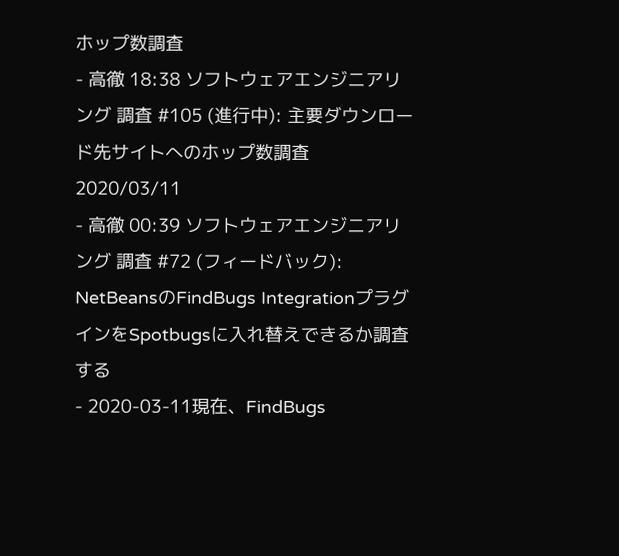ホップ数調査
- 高徹 18:38 ソフトウェアエンジニアリング 調査 #105 (進行中): 主要ダウンロード先サイトへのホップ数調査
2020/03/11
- 高徹 00:39 ソフトウェアエンジニアリング 調査 #72 (フィードバック): NetBeansのFindBugs IntegrationプラグインをSpotbugsに入れ替えできるか調査する
- 2020-03-11現在、FindBugs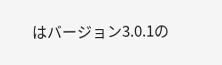はバージョン3.0.1の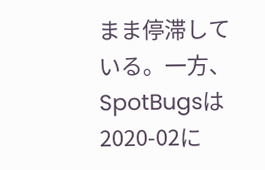まま停滞している。一方、SpotBugsは2020-02に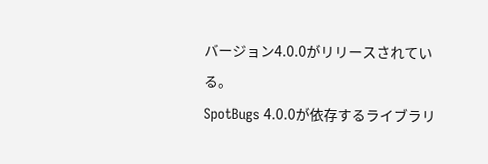バージョン4.0.0がリリースされている。
SpotBugs 4.0.0が依存するライブラリ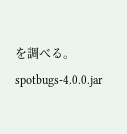を調べる。spotbugs-4.0.0.jar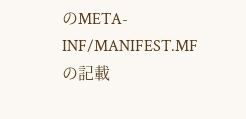のMETA-INF/MANIFEST.MFの記載